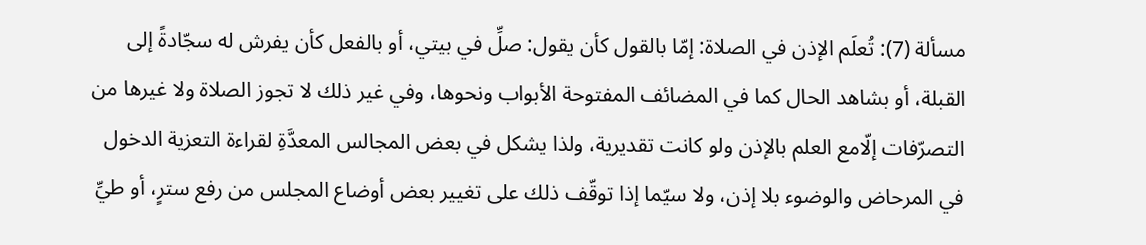مسألة (7): تُعلَم الإذن في الصلاة: إمّا بالقول كأن يقول: صلِّ في بيتي، أو بالفعل كأن يفرش له سجّادةً إلى القبلة، أو بشاهد الحال كما في المضائف المفتوحة الأبواب ونحوها، وفي غير ذلك لا تجوز الصلاة ولا غيرها من التصرّفات إلّامع العلم بالإذن ولو كانت تقديرية، ولذا يشكل في بعض المجالس المعدَّةِ لقراءة التعزية الدخول في المرحاض والوضوء بلا إذن، ولا سيّما إذا توقّف ذلك على تغيير بعض أوضاع المجلس من رفع سترٍ، أو طيِّ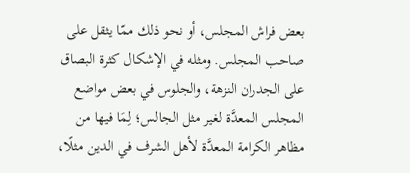بعض فراش المجلس، أو نحو ذلك ممّا يثقل على صاحب المجلس. ومثله في الإشكال كثرة البصاق على الجدران النزهة، والجلوس في بعض مواضع المجلس المعدَّة لغير مثل الجالس؛ لِمَا فيها من مظاهر الكرامة المعدَّة لأهل الشرف في الدين مثلًا،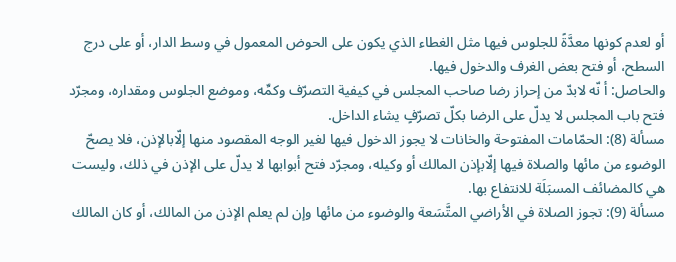أو لعدم كونها معدَّةً للجلوس فيها مثل الغطاء الذي يكون على الحوض المعمول في وسط الدار، أو على درج السطح، أو فتح بعض الغرف والدخول فيها.
والحاصل: أ نّه لابدّ من إحراز رضا صاحب المجلس في كيفية التصرّف وكمِّه، وموضع الجلوس ومقداره، ومجرّد فتح باب المجلس لا يدلّ على الرضا بكلّ تصرّفٍ يشاء الداخل.
مسألة (8): الحمّامات المفتوحة والخانات لا يجوز الدخول فيها لغير الوجه المقصود منها إلّابالإذن، فلا يصحّ الوضوء من مائها والصلاة فيها إلّابإذن المالك أو وكيله، ومجرّد فتح أبوابها لا يدلّ على الإذن في ذلك، وليست هي كالمضائف المسبَلَة للانتفاع بها.
مسألة (9): تجوز الصلاة في الأراضي المتَّسَعة والوضوء من مائها وإن لم يعلم الإذن من المالك، أو كان المالك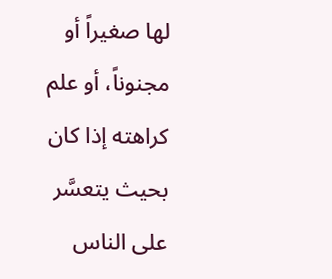لها صغيراً أو مجنوناً، أو علم كراهته إذا كان بحيث يتعسَّر على الناس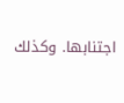اجتنابها. وكذلك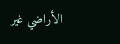الأراضي غير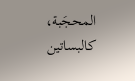المحجَبة، كالبساتين